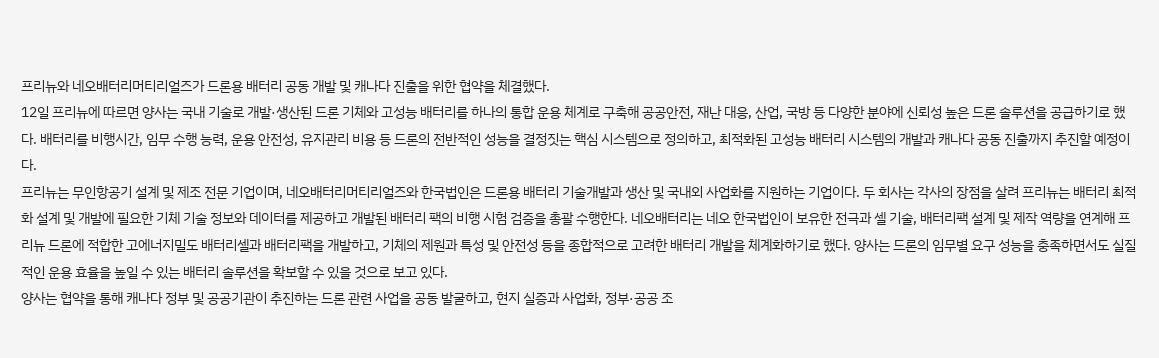프리뉴와 네오배터리머티리얼즈가 드론용 배터리 공동 개발 및 캐나다 진출을 위한 협약을 체결했다.
12일 프리뉴에 따르면 양사는 국내 기술로 개발·생산된 드론 기체와 고성능 배터리를 하나의 통합 운용 체계로 구축해 공공안전, 재난 대응, 산업, 국방 등 다양한 분야에 신뢰성 높은 드론 솔루션을 공급하기로 했다. 배터리를 비행시간, 임무 수행 능력, 운용 안전성, 유지관리 비용 등 드론의 전반적인 성능을 결정짓는 핵심 시스템으로 정의하고, 최적화된 고성능 배터리 시스템의 개발과 캐나다 공동 진출까지 추진할 예정이다.
프리뉴는 무인항공기 설계 및 제조 전문 기업이며, 네오배터리머티리얼즈와 한국법인은 드론용 배터리 기술개발과 생산 및 국내외 사업화를 지원하는 기업이다. 두 회사는 각사의 장점을 살려 프리뉴는 배터리 최적화 설계 및 개발에 필요한 기체 기술 정보와 데이터를 제공하고 개발된 배터리 팩의 비행 시험 검증을 총괄 수행한다. 네오배터리는 네오 한국법인이 보유한 전극과 셀 기술, 배터리팩 설계 및 제작 역량을 연계해 프리뉴 드론에 적합한 고에너지밀도 배터리셀과 배터리팩을 개발하고, 기체의 제원과 특성 및 안전성 등을 종합적으로 고려한 배터리 개발을 체계화하기로 했다. 양사는 드론의 임무별 요구 성능을 충족하면서도 실질적인 운용 효율을 높일 수 있는 배터리 솔루션을 확보할 수 있을 것으로 보고 있다.
양사는 협약을 통해 캐나다 정부 및 공공기관이 추진하는 드론 관련 사업을 공동 발굴하고, 현지 실증과 사업화, 정부·공공 조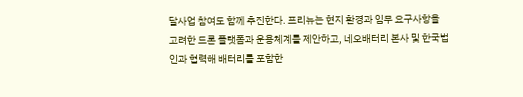달사업 참여도 함께 추진한다. 프리뉴는 현지 환경과 임무 요구사항을 고려한 드론 플랫폼과 운용체계를 제안하고, 네오배터리 본사 및 한국법인과 협력해 배터리를 포함한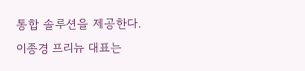통합 솔루션을 제공한다.
이종경 프리뉴 대표는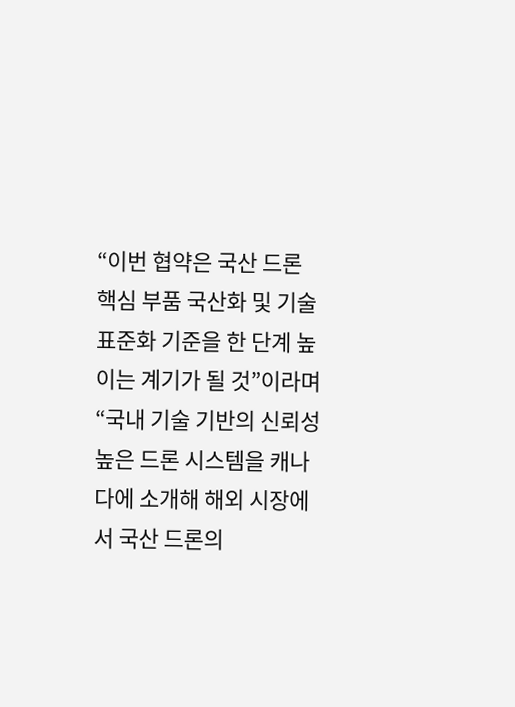“이번 협약은 국산 드론 핵심 부품 국산화 및 기술 표준화 기준을 한 단계 높이는 계기가 될 것”이라며 “국내 기술 기반의 신뢰성 높은 드론 시스템을 캐나다에 소개해 해외 시장에서 국산 드론의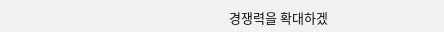경쟁력을 확대하겠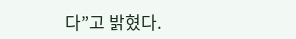다”고 밝혔다.